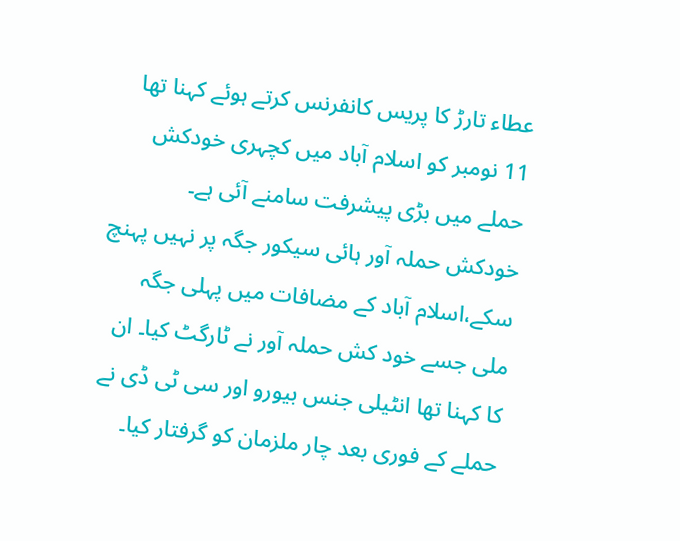عطاء تارڑ کا پریس کانفرنس کرتے ہوئے کہنا تھا 11 نومبر کو اسلام آباد میں کچہری خودکش حملے میں بڑی پیشرفت سامنے آئی ہے۔ خودکش حملہ آور ہائی سیکور جگہ پر نہیں پہنچ سکے،اسلام آباد کے مضافات میں پہلی جگہ ملی جسے خود کش حملہ آور نے ٹارگٹ کیا۔ ان کا کہنا تھا انٹیلی جنس بیورو اور سی ٹی ڈی نے حملے کے فوری بعد چار ملزمان کو گرفتار کیا۔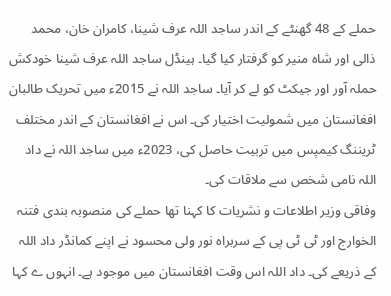حملے کے 48 گھنٹے کے اندر ساجد اللہ عرف شینا، کامران خان، محمد ذالی اور شاہ منیر کو گرفتار کیا گیا۔ ہینڈل ساجد اللہ عرف شینا خودکش حملہ آور اور جیکٹ کو لے کر آیا۔ ساجد اللہ نے 2015ء میں تحریک طالبان افغانستان میں شمولیت اختیار کی۔ اس نے افغانستان کے اندر مختلف ٹریننگ کیمپس میں تربیت حاصل کی، 2023ء میں ساجد اللہ نے داد اللہ نامی شخص سے ملاقات کی۔
وفاقی وزیر اطلاعات و نشریات کا کہنا تھا حملے کی منصوبہ بندی فتنہ الخوارج اور ٹی ٹی پی کے سربراہ نور ولی محسود نے اپنے کمانڈر داد اللہ کے ذریعے کی۔ داد اللہ اس وقت افغانستان میں موجود ہے۔ انہوں ے کہا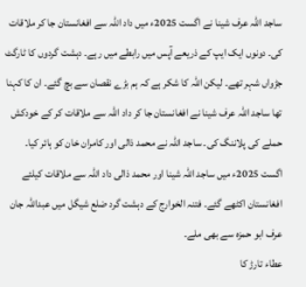ساجد اللہ عرف شینا نے اگست 2025ء میں داد اللہ سے افغانستان جا کر ملاقات کی۔ دونوں ایک ایپ کے ذریعے آپس میں رابطے میں رہے۔ دہشت گردوں کا ٹارگٹ جڑواں شہر تھے۔ لیکن اللہ کا شکر ہے کہ ہم بڑے نقصان سے بچ گئے۔ ان کا کہنا تھا ساجد اللہ عرف شینا نے افغانستان جا کر داد اللہ سے ملاقات کر کے خودکش حملے کی پلاننگ کی۔ ساجد اللہ نے محمد ذالی اور کامران خان کو ہائر کیا۔ اگست 2025ء میں ساجد اللہ شینا اور محمد ذالی داد اللہ سے ملاقات کیلئے افغانستان اکٹھے گئے۔ فتنہ الخوارج کے دہشت گرد ضلع شیگل میں عبداللہ جان عرف ابو حمزہ سے بھی ملے۔
عطاء تارڑ کا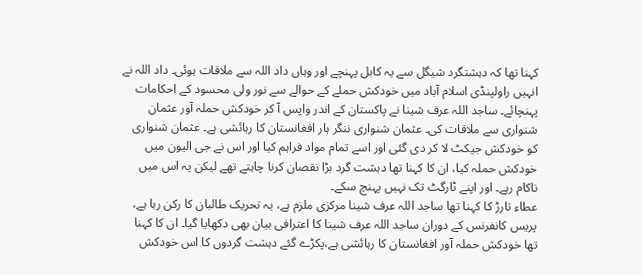کہنا تھا کہ دہشتگرد شیگل سے یہ کابل پہنچے اور وہاں داد اللہ سے ملاقات ہوئی۔ داد اللہ نے انہیں راولپنڈی اسلام آباد میں خودکش حملے کے حوالے سے نور ولی محسود کے احکامات پہنچائے۔ ساجد اللہ عرف شینا نے پاکستان کے اندر واپس آ کر خودکش حملہ آور عثمان شنواری سے ملاقات کی۔ عثمان شنواری ننگر ہار افغانستان کا رہائشی ہے۔ عثمان شنواری کو خودکش جیکٹ لا کر دی گئی اور اسے تمام مواد فراہم کیا اور اس نے جی الیون میں خودکش حملہ کیا، ان کا کہنا تھا دہشت گرد بڑا نقصان کرنا چاہتے تھے لیکن یہ اس میں ناکام رہے۔ اور اپنے ٹارگٹ تک نہیں پہنچ سکے۔
عطاء تارڑ کا کہنا تھا ساجد اللہ عرف شینا مرکزی ملزم ہے، یہ تحریک طالبان کا رکن رہا ہے، پریس کانفرنس کے دوران ساجد اللہ عرف شینا کا اعترافی بیان بھی دکھایا گیا۔ ان کا کہنا تھا خودکش حملہ آور افغانستان کا رہائشی ہے،پکڑے گئے دہشت گردوں کا اس خودکش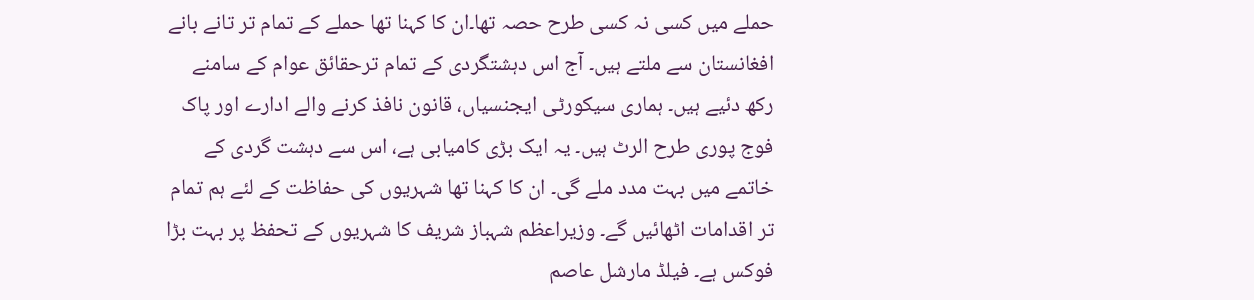حملے میں کسی نہ کسی طرح حصہ تھا۔ان کا کہنا تھا حملے کے تمام تر تانے بانے افغانستان سے ملتے ہیں۔ آج اس دہشتگردی کے تمام ترحقائق عوام کے سامنے رکھ دئیے ہیں۔ ہماری سیکورٹی ایجنسیاں، قانون نافذ کرنے والے ادارے اور پاک فوج پوری طرح الرٹ ہیں۔ یہ ایک بڑی کامیابی ہے، اس سے دہشت گردی کے خاتمے میں بہت مدد ملے گی۔ ان کا کہنا تھا شہریوں کی حفاظت کے لئے ہم تمام تر اقدامات اٹھائیں گے۔ وزیراعظم شہباز شریف کا شہریوں کے تحفظ پر بہت بڑا فوکس ہے۔ فیلڈ مارشل عاصم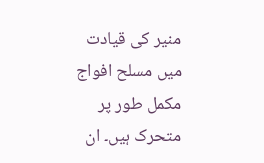منیر کی قیادت میں مسلح افواج مکمل طور پر متحرک ہیں۔ ان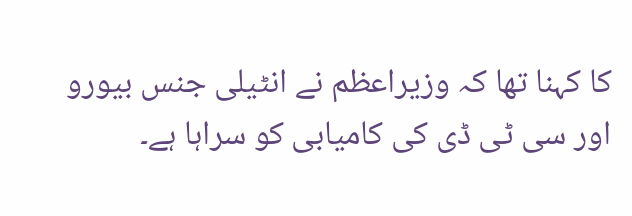کا کہنا تھا کہ وزیراعظم نے انٹیلی جنس بیورو اور سی ٹی ڈی کی کامیابی کو سراہا ہے۔